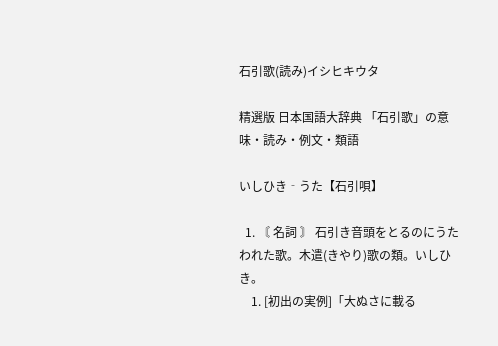石引歌(読み)イシヒキウタ

精選版 日本国語大辞典 「石引歌」の意味・読み・例文・類語

いしひき‐うた【石引唄】

  1. 〘 名詞 〙 石引き音頭をとるのにうたわれた歌。木遣(きやり)歌の類。いしひき。
    1. [初出の実例]「大ぬさに載る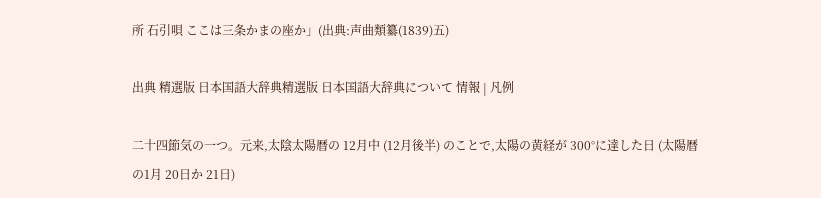所 石引唄 ここは三条かまの座か」(出典:声曲類纂(1839)五)

出典 精選版 日本国語大辞典精選版 日本国語大辞典について 情報 | 凡例

二十四節気の一つ。元来,太陰太陽暦の 12月中 (12月後半) のことで,太陽の黄経が 300°に達した日 (太陽暦の1月 20日か 21日)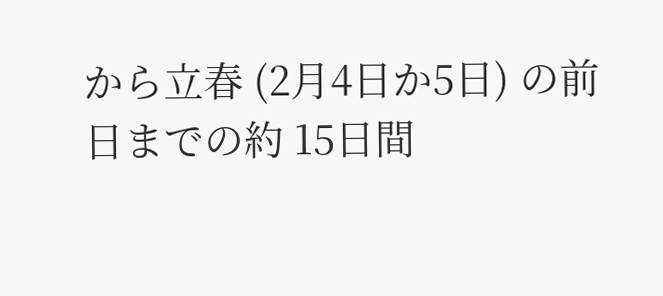から立春 (2月4日か5日) の前日までの約 15日間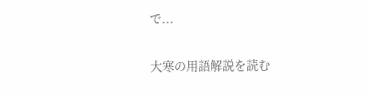で...

大寒の用語解説を読む